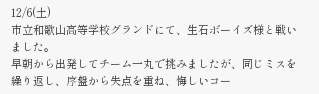12/6(土)
市立和歌山高等学校グランドにて、生石ボーイズ様と戦いました。
早朝から出発してチーム一丸で挑みましたが、同じミスを繰り返し、序盤から失点を重ね、悔しいコー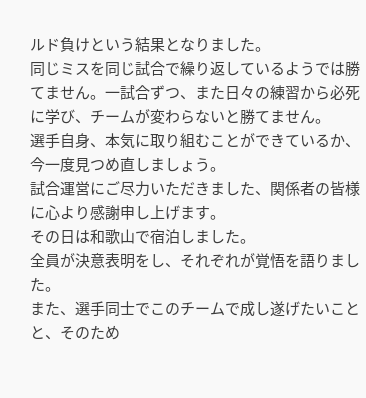ルド負けという結果となりました。
同じミスを同じ試合で繰り返しているようでは勝てません。一試合ずつ、また日々の練習から必死に学び、チームが変わらないと勝てません。
選手自身、本気に取り組むことができているか、今一度見つめ直しましょう。
試合運営にご尽力いただきました、関係者の皆様に心より感謝申し上げます。
その日は和歌山で宿泊しました。
全員が決意表明をし、それぞれが覚悟を語りました。
また、選手同士でこのチームで成し遂げたいことと、そのため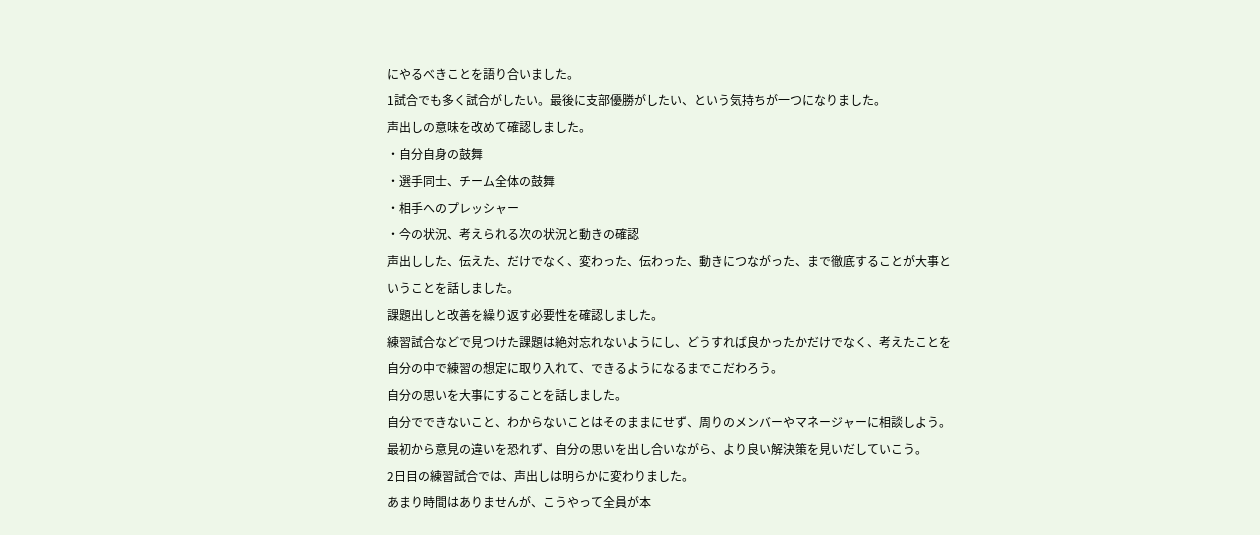にやるべきことを語り合いました。
1試合でも多く試合がしたい。最後に支部優勝がしたい、という気持ちが一つになりました。
声出しの意味を改めて確認しました。
・自分自身の鼓舞
・選手同士、チーム全体の鼓舞
・相手へのプレッシャー
・今の状況、考えられる次の状況と動きの確認
声出しした、伝えた、だけでなく、変わった、伝わった、動きにつながった、まで徹底することが大事ということを話しました。
課題出しと改善を繰り返す必要性を確認しました。
練習試合などで見つけた課題は絶対忘れないようにし、どうすれば良かったかだけでなく、考えたことを自分の中で練習の想定に取り入れて、できるようになるまでこだわろう。
自分の思いを大事にすることを話しました。
自分でできないこと、わからないことはそのままにせず、周りのメンバーやマネージャーに相談しよう。
最初から意見の違いを恐れず、自分の思いを出し合いながら、より良い解決策を見いだしていこう。
2日目の練習試合では、声出しは明らかに変わりました。
あまり時間はありませんが、こうやって全員が本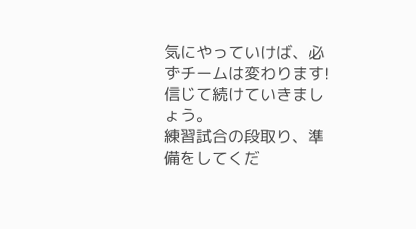気にやっていけば、必ずチームは変わります!
信じて続けていきましょう。
練習試合の段取り、準備をしてくだ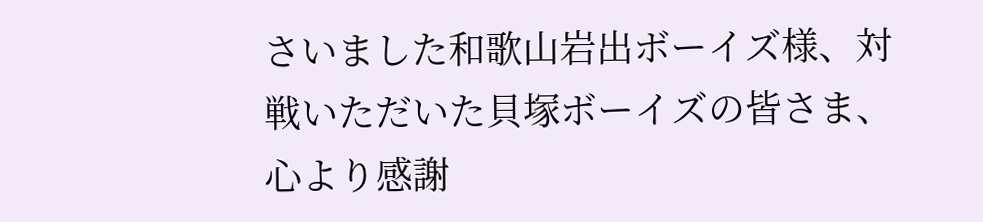さいました和歌山岩出ボーイズ様、対戦いただいた貝塚ボーイズの皆さま、心より感謝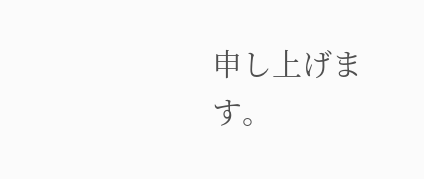申し上げます。